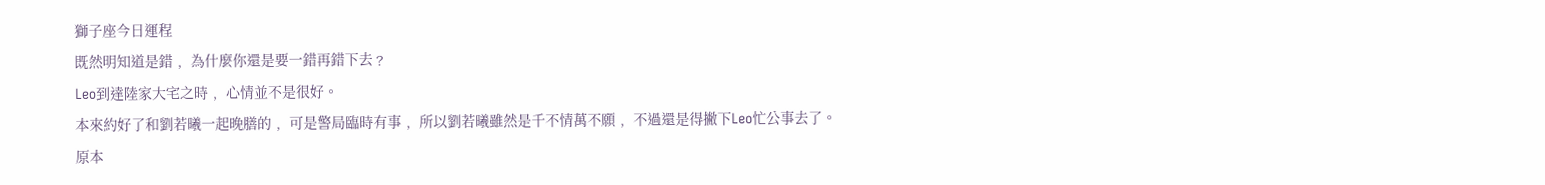獅子座今日運程
既然明知道是錯﹐ 為什麼你還是要一錯再錯下去﹖
Leo到達陸家大宅之時﹐ 心情並不是很好。
本來約好了和劉若曦一起晚膳的﹐ 可是警局臨時有事﹐ 所以劉若曦雖然是千不情萬不願﹐ 不過還是得撇下Leo忙公事去了。
原本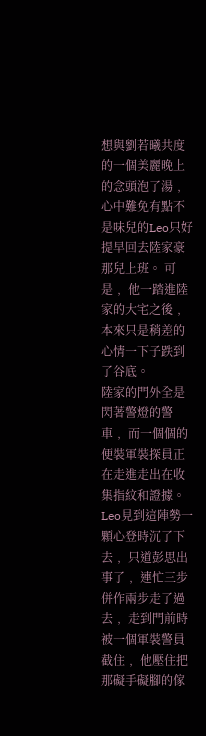想與劉若曦共度的一個美麗晚上的念頭泡了湯﹐ 心中難免有點不是味兒的Leo只好提早回去陸家豪那兒上班。 可是﹐ 他一踏進陸家的大宅之後﹐ 本來只是稍差的心情一下子跌到了谷底。
陸家的門外全是閃著警燈的警車﹐ 而一個個的便裝軍裝探員正在走進走出在收集指紋和證據。 Leo見到這陣勢一顆心登時沉了下去﹐ 只道彭思出事了﹐ 連忙三步 併作兩步走了過去﹐ 走到門前時被一個軍裝警員截住﹐ 他壓住把那礙手礙腳的傢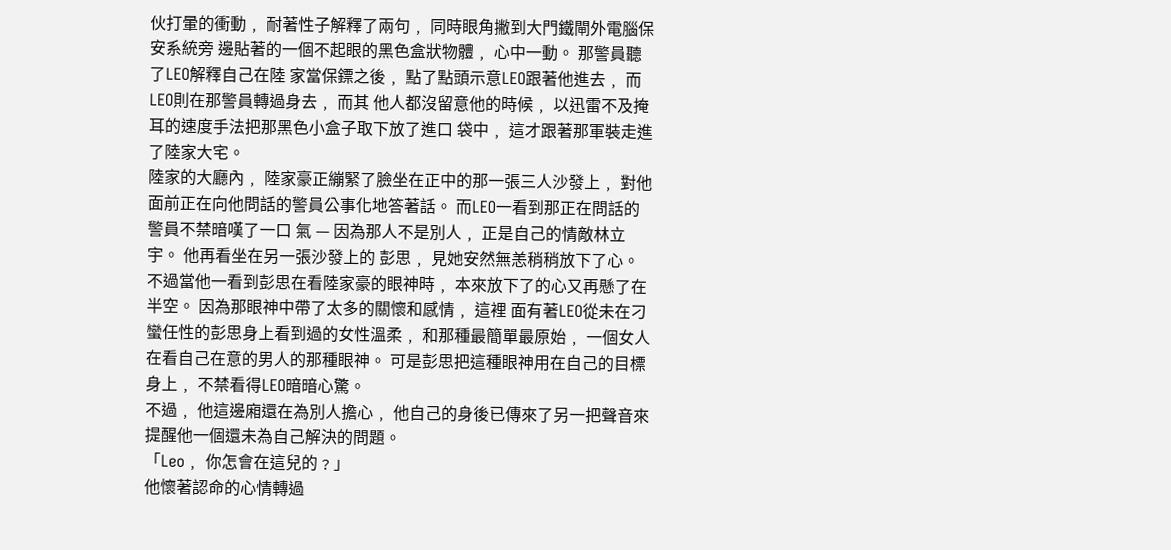伙打暈的衝動﹐ 耐著性子解釋了兩句﹐ 同時眼角撇到大門鐵閘外電腦保安系統旁 邊貼著的一個不起眼的黑色盒狀物體﹐ 心中一動。 那警員聽了LEO解釋自己在陸 家當保鏢之後﹐ 點了點頭示意LEO跟著他進去﹐ 而LEO則在那警員轉過身去﹐ 而其 他人都沒留意他的時候﹐ 以迅雷不及掩耳的速度手法把那黑色小盒子取下放了進口 袋中﹐ 這才跟著那軍裝走進了陸家大宅。
陸家的大廳內﹐ 陸家豪正繃緊了臉坐在正中的那一張三人沙發上﹐ 對他面前正在向他問話的警員公事化地答著話。 而LEO一看到那正在問話的警員不禁暗嘆了一口 氣 — 因為那人不是別人﹐ 正是自己的情敵林立宇。 他再看坐在另一張沙發上的 彭思﹐ 見她安然無恙稍稍放下了心。 不過當他一看到彭思在看陸家豪的眼神時﹐ 本來放下了的心又再懸了在半空。 因為那眼神中帶了太多的關懷和感情﹐ 這裡 面有著LEO從未在刁蠻任性的彭思身上看到過的女性溫柔﹐ 和那種最簡單最原始﹐ 一個女人在看自己在意的男人的那種眼神。 可是彭思把這種眼神用在自己的目標 身上﹐ 不禁看得LEO暗暗心驚。
不過﹐ 他這邊廂還在為別人擔心﹐ 他自己的身後已傳來了另一把聲音來提醒他一個還未為自己解決的問題。
「Leo﹐ 你怎會在這兒的﹖」
他懷著認命的心情轉過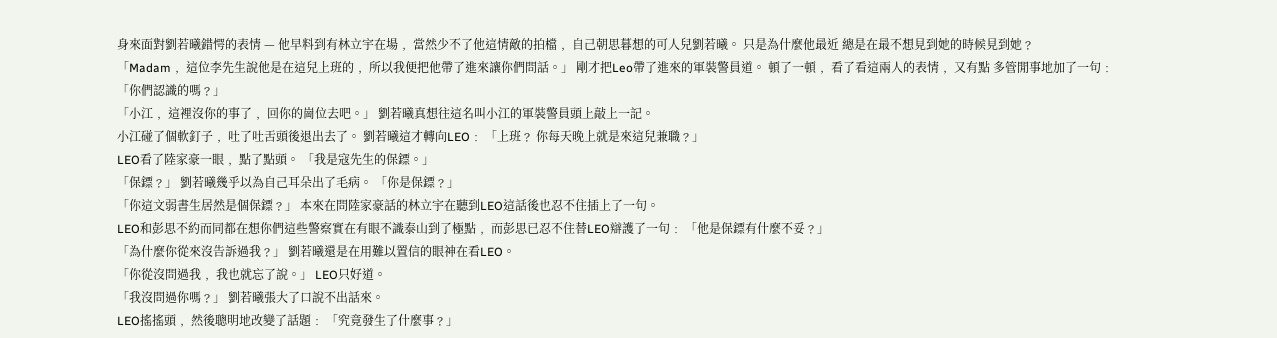身來面對劉若曦錯愕的表情 — 他早料到有林立宇在場﹐ 當然少不了他這情敵的拍檔﹐ 自己朝思暮想的可人兒劉若曦。 只是為什麼他最近 總是在最不想見到她的時候見到她﹖
「Madam﹐ 這位李先生說他是在這兒上班的﹐ 所以我便把他帶了進來讓你們問話。」 剛才把Leo帶了進來的軍裝警員道。 頓了一頓﹐ 看了看這兩人的表情﹐ 又有點 多管閒事地加了一句﹕ 「你們認識的嗎﹖」
「小江﹐ 這裡沒你的事了﹐ 回你的崗位去吧。」 劉若曦真想往這名叫小江的軍裝警員頭上敲上一記。
小江碰了個軟釘子﹐ 吐了吐舌頭後退出去了。 劉若曦這才轉向LEO﹕ 「上班﹖ 你每天晚上就是來這兒兼職﹖」
LEO看了陸家豪一眼﹐ 點了點頭。 「我是寇先生的保鏢。」
「保鏢﹖」 劉若曦幾乎以為自己耳朵出了毛病。 「你是保鏢﹖」
「你這文弱書生居然是個保鏢﹖」 本來在問陸家豪話的林立宇在聽到LEO這話後也忍不住插上了一句。
LEO和彭思不約而同都在想你們這些警察實在有眼不識泰山到了極點﹐ 而彭思已忍不住替LEO辯護了一句﹕ 「他是保鏢有什麼不妥﹖」
「為什麼你從來沒告訴過我﹖」 劉若曦還是在用難以置信的眼神在看LEO。
「你從沒問過我﹐ 我也就忘了說。」 LEO只好道。
「我沒問過你嗎﹖」 劉若曦張大了口說不出話來。
LEO搖搖頭﹐ 然後聰明地改變了話題﹕ 「究竟發生了什麼事﹖」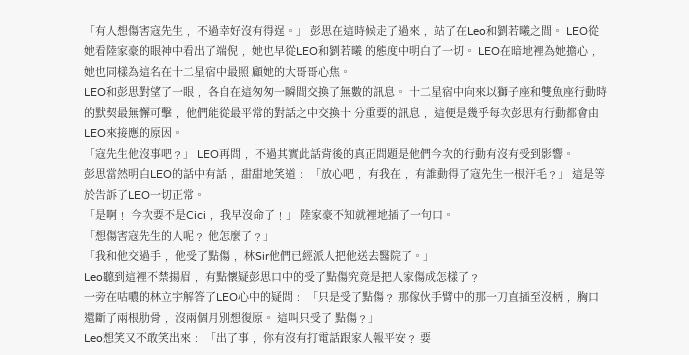「有人想傷害寇先生﹐ 不過幸好沒有得逞。」 彭思在這時候走了過來﹐ 站了在Leo和劉若曦之間。 LEO從她看陸家豪的眼神中看出了端倪﹐ 她也早從LEO和劉若曦 的態度中明白了一切。 LEO在暗地裡為她擔心﹐ 她也同樣為這名在十二星宿中最照 顧她的大哥哥心焦。
LEO和彭思對望了一眼﹐ 各自在這匆匆一瞬間交換了無數的訊息。 十二星宿中向來以獅子座和雙魚座行動時的默契最無懈可擊﹐ 他們能從最平常的對話之中交換十 分重要的訊息﹐ 這便是幾乎每次彭思有行動都會由LEO來接應的原因。
「寇先生他沒事吧﹖」 LEO再問﹐ 不過其實此話背後的真正問題是他們今次的行動有沒有受到影響。
彭思當然明白LEO的話中有話﹐ 甜甜地笑道﹕ 「放心吧﹐ 有我在﹐ 有誰動得了寇先生一根汗毛﹖」 這是等於告訴了LEO一切正常。
「是啊﹗ 今次要不是Cici﹐ 我早沒命了﹗」 陸家豪不知就裡地插了一句口。
「想傷害寇先生的人呢﹖ 他怎麼了﹖」
「我和他交過手﹐ 他受了點傷﹐ 林Sir他們已經派人把他送去醫院了。」
Leo聽到這裡不禁揚眉﹐ 有點懷疑彭思口中的受了點傷究竟是把人家傷成怎樣了﹖
一旁在咕噥的林立宇解答了LEO心中的疑問﹕ 「只是受了點傷﹖ 那傢伙手臂中的那一刀直插至沒柄﹐ 胸口還斷了兩根肋骨﹐ 沒兩個月別想復原。 這叫只受了 點傷﹖」
Leo想笑又不敢笑出來﹕ 「出了事﹐ 你有沒有打電話跟家人報平安﹖ 要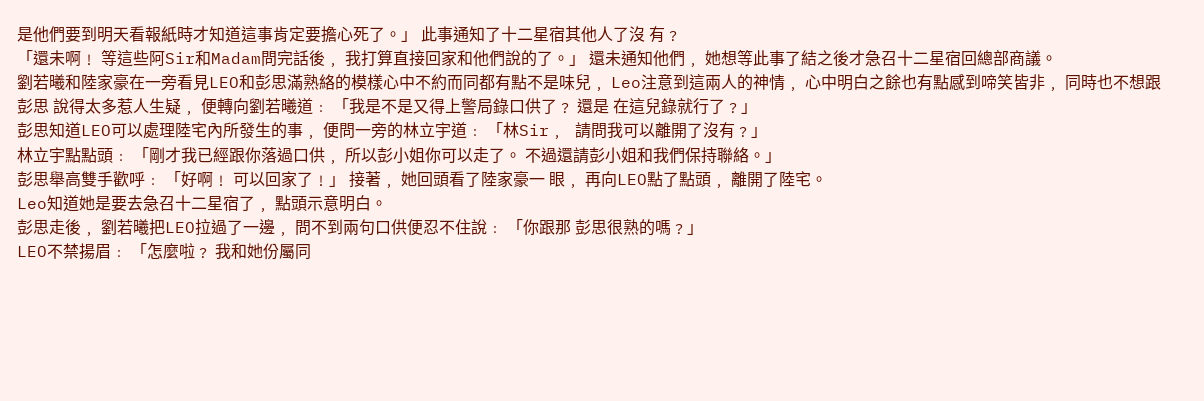是他們要到明天看報紙時才知道這事肯定要擔心死了。」 此事通知了十二星宿其他人了沒 有﹖
「還未啊﹗ 等這些阿Sir和Madam問完話後﹐ 我打算直接回家和他們說的了。」 還未通知他們﹐ 她想等此事了結之後才急召十二星宿回總部商議。
劉若曦和陸家豪在一旁看見LEO和彭思滿熟絡的模樣心中不約而同都有點不是味兒﹐ Leo注意到這兩人的神情﹐ 心中明白之餘也有點感到啼笑皆非﹐ 同時也不想跟彭思 說得太多惹人生疑﹐ 便轉向劉若曦道﹕ 「我是不是又得上警局錄口供了﹖ 還是 在這兒錄就行了﹖」
彭思知道LEO可以處理陸宅內所發生的事﹐ 便問一旁的林立宇道﹕ 「林Sir﹐ 請問我可以離開了沒有﹖」
林立宇點點頭﹕ 「剛才我已經跟你落過口供﹐ 所以彭小姐你可以走了。 不過還請彭小姐和我們保持聯絡。」
彭思舉高雙手歡呼﹕ 「好啊﹗ 可以回家了﹗」 接著﹐ 她回頭看了陸家豪一 眼﹐ 再向LEO點了點頭﹐ 離開了陸宅。
Leo知道她是要去急召十二星宿了﹐ 點頭示意明白。
彭思走後﹐ 劉若曦把LEO拉過了一邊﹐ 問不到兩句口供便忍不住說﹕ 「你跟那 彭思很熟的嗎﹖」
LEO不禁揚眉﹕ 「怎麼啦﹖ 我和她份屬同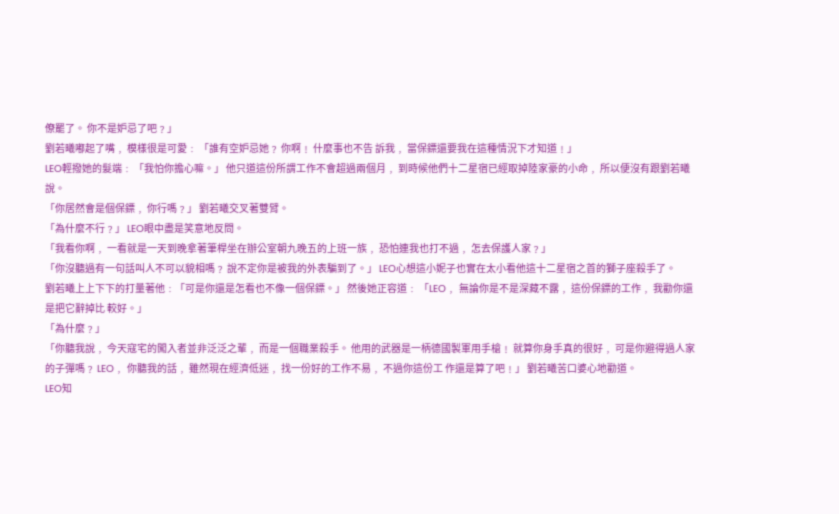僚罷了。 你不是妒忌了吧﹖」
劉若曦嘟起了嘴﹐ 模樣很是可愛﹕ 「誰有空妒忌她﹖ 你啊﹗ 什麼事也不告 訴我﹐ 當保鏢還要我在這種情況下才知道﹗」
LEO輕撥她的髮端﹕ 「我怕你擔心嘛。」 他只道這份所謂工作不會超過兩個月﹐ 到時候他們十二星宿已經取掉陸家豪的小命﹐ 所以便沒有跟劉若曦說。
「你居然會是個保鏢﹐ 你行嗎﹖」 劉若曦交叉著雙臂。
「為什麼不行﹖」 LEO眼中盡是笑意地反問。
「我看你啊﹐ 一看就是一天到晚拿著筆桿坐在辦公室朝九晚五的上班一族﹐ 恐怕連我也打不過﹐ 怎去保護人家﹖」
「你沒聽過有一句話叫人不可以貌相嗎﹖ 說不定你是被我的外表騙到了。」 LEO心想這小妮子也實在太小看他這十二星宿之首的獅子座殺手了。
劉若曦上上下下的打量著他﹕「可是你還是怎看也不像一個保鏢。」 然後她正容道﹕ 「LEO﹐ 無論你是不是深藏不露﹐ 這份保鏢的工作﹐ 我勸你還是把它辭掉比 較好。」
「為什麼﹖」
「你聽我說﹐ 今天寇宅的闖入者並非泛泛之輩﹐ 而是一個職業殺手。 他用的武器是一柄德國製軍用手槍﹗ 就算你身手真的很好﹐ 可是你避得過人家的子彈嗎﹖ LEO﹐ 你聽我的話﹐ 雖然現在經濟低迷﹐ 找一份好的工作不易﹐ 不過你這份工 作還是算了吧﹗」 劉若曦苦口婆心地勸道。
LEO知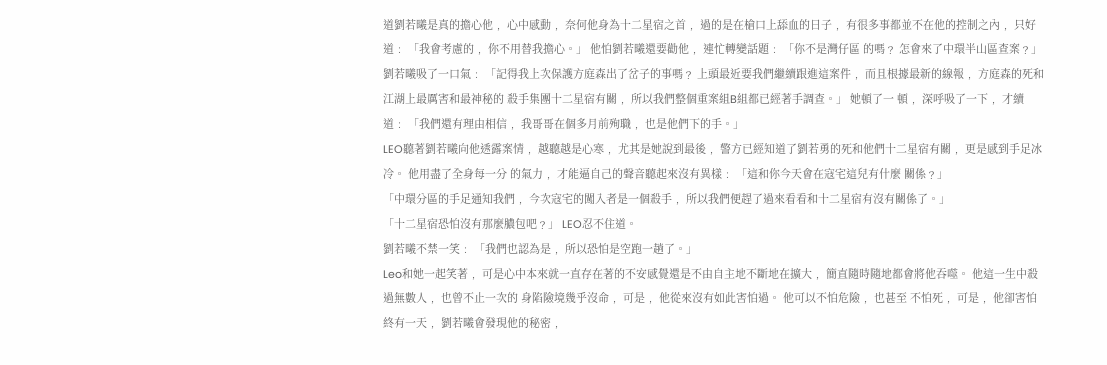道劉若曦是真的擔心他﹐ 心中感動﹐ 奈何他身為十二星宿之首﹐ 過的是在槍口上舔血的日子﹐ 有很多事都並不在他的控制之內﹐ 只好道﹕ 「我會考慮的﹐ 你不用替我擔心。」 他怕劉若曦還要勸他﹐ 連忙轉變話題﹕ 「你不是灣仔區 的嗎﹖ 怎會來了中環半山區查案﹖」
劉若曦吸了一口氣﹕ 「記得我上次保護方庭森出了岔子的事嗎﹖ 上頭最近要我們繼續跟進這案件﹐ 而且根據最新的線報﹐ 方庭森的死和江湖上最厲害和最神秘的 殺手集團十二星宿有關﹐ 所以我們整個重案組B組都已經著手調查。」 她頓了一 頓﹐ 深呼吸了一下﹐ 才續道﹕ 「我們還有理由相信﹐ 我哥哥在個多月前殉職﹐ 也是他們下的手。」
LEO聽著劉若曦向他透露案情﹐ 越聽越是心寒﹐ 尤其是她說到最後﹐ 警方已經知道了劉若勇的死和他們十二星宿有關﹐ 更是感到手足冰冷。 他用盡了全身每一分 的氣力﹐ 才能逼自己的聲音聽起來沒有異樣﹕ 「這和你今天會在寇宅這兒有什麼 關係﹖」
「中環分區的手足通知我們﹐ 今次寇宅的闖入者是一個殺手﹐ 所以我們便趕了過來看看和十二星宿有沒有關係了。」
「十二星宿恐怕沒有那麼膿包吧﹖」 LEO忍不住道。
劉若曦不禁一笑﹕ 「我們也認為是﹐ 所以恐怕是空跑一趟了。」
Leo和她一起笑著﹐ 可是心中本來就一直存在著的不安感覺還是不由自主地不斷地在擴大﹐ 簡直隨時隨地都會將他吞噬。 他這一生中殺過無數人﹐ 也曾不止一次的 身陷險境幾乎沒命﹐ 可是﹐ 他從來沒有如此害怕過。 他可以不怕危險﹐ 也甚至 不怕死﹐ 可是﹐ 他卻害怕終有一天﹐ 劉若曦會發現他的秘密﹐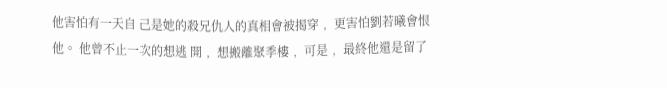他害怕有一天自 己是她的殺兄仇人的真相會被揭穿﹐ 更害怕劉若曦會恨他。 他曾不止一次的想逃 開﹐ 想搬離聚季樓﹐ 可是﹐ 最終他還是留了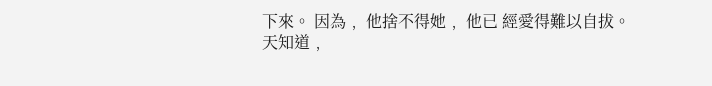下來。 因為﹐ 他捨不得她﹐ 他已 經愛得難以自拔。
天知道﹐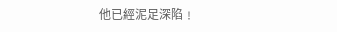他已經泥足深陷﹗